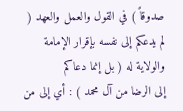صدوقاً ) في القول والعمل والعهد ( لم يدعكم إلى نفسه بإقرار الإمامة والولاية له ( بل إنما دعاكم
إلى الرضا من آل محمد ) : أي إلى من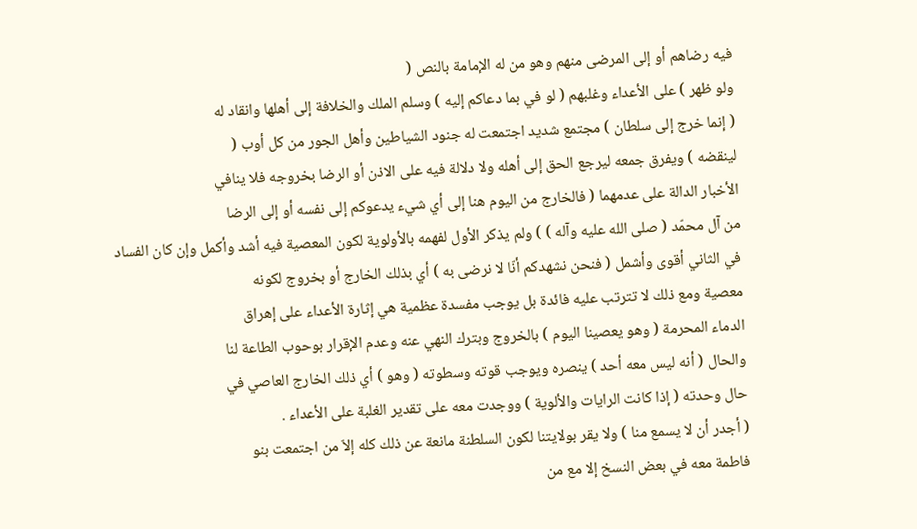فيه رضاهم أو إلى المرضى منهم وهو من له الإمامة بالنص (
ولو ظهر ) على الأعداء وغلبهم ( لو في بما دعاكم إليه ) وسلم الملك والخلافة إلى أهلها وانقاد له
( إنما خرج إلى سلطان ) مجتمع شديد اجتمعت له جنود الشياطين وأهل الجور من كل أوب (
لينقضه ) ويفرق جمعه ليرجع الحق إلى أهله ولا دلالة فيه على الاذن أو الرضا بخروجه فلا ينافي
الأخبار الدالة على عدمهما ( فالخارج من اليوم هنا إلى أي شيء يدعوكم إلى نفسه أو إلى الرضا
من آل محمّد ( صلى الله عليه وآله ) ) ولم يذكر الأول لفهمه بالأولوية لكون المعصية فيه أشد وأكمل وإن كان الفساد
في الثاني أقوى وأشمل ( فنحن نشهدكم أنّا لا نرضى به ) أي بذلك الخارج أو بخروج لكونه
معصية ومع ذلك لا تترتب عليه فائدة بل يوجب مفسدة عظمية هي إثارة الأعداء على إهراق
الدماء المحرمة ( وهو يعصينا اليوم ) بالخروج وبترك النهي عنه وعدم الإقرار بوحوب الطاعة لنا
والحال ( أنه ليس معه أحد ) ينصره ويوجب قوته وسطوته ( وهو ) أي ذلك الخارج العاصي في
حال وحدته ( إذا كانت الرايات والألوية ) ووجدت معه على تقدير الغلبة على الأعداء .
( أجدر أن لا يسمع منا ) ولا يقر بولايتنا لكون السلطنة مانعة عن ذلك كله إلاّ من اجتمعت بنو
فاطمة معه في بعض النسخ إلا مع من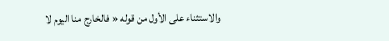والاستثناء على الأول من قوله « فالخارج منا اليوم لا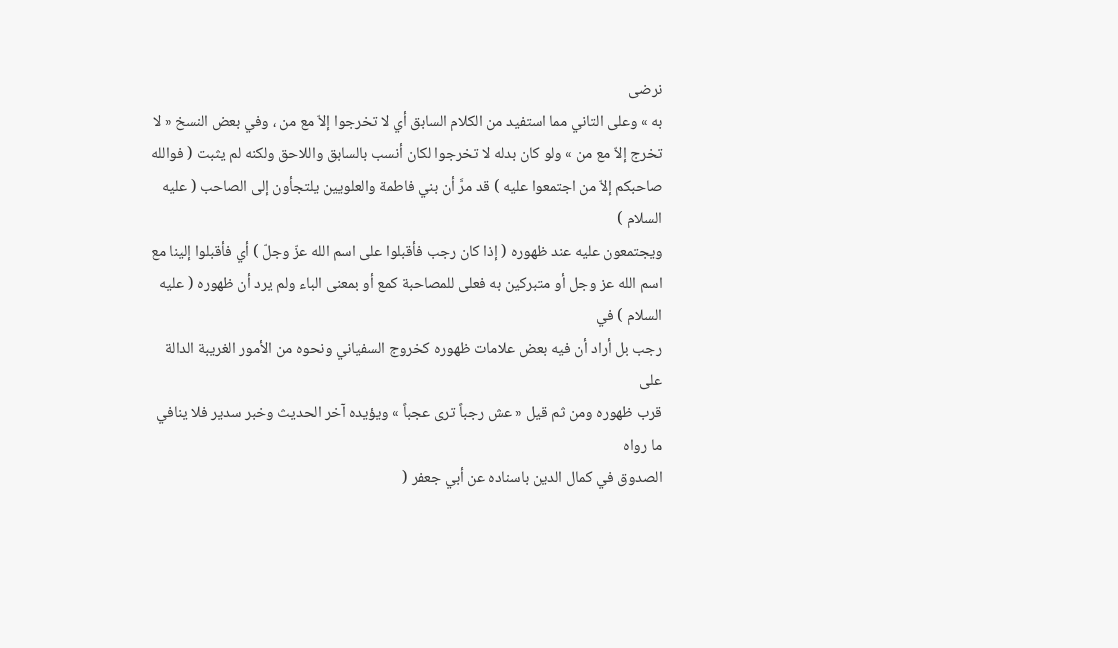نرضى
به » وعلى التاني مما استفيد من الكلام السابق أي لا تخرجوا إلاّ مع من ، وفي بعض النسخ « لا
تخرج إلاّ مع من » ولو كان بدله لا تخرجوا لكان أنسب بالسابق واللاحق ولكنه لم يثبت ( فوالله
صاحبكم إلاّ من اجتمعوا عليه ) قد مرَّ أن بني فاطمة والعلويين يلتجأون إلى الصاحب ( عليه السلام )
ويجتمعون عليه عند ظهوره ( إذا كان رجب فأقبلوا على اسم الله عزّ وجلّ ) أي فأقبلوا إلينا مع
اسم الله عز وجل أو متبركين به فعلى للمصاحبة كمع أو بمعنى الباء ولم يرد أن ظهوره ( عليه السلام ) في
رجب بل أراد أن فيه بعض علامات ظهوره كخروج السفياني ونحوه من الأمور الغريبة الدالة على
قرب ظهوره ومن ثم قيل « عش رجباً ترى عجباً » ويؤيده آخر الحديث وخبر سدير فلا ينافي ما رواه
الصدوق في كمال الدين باسناده عن أبي جعفر (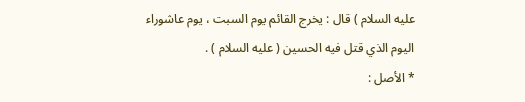عليه السلام ) قال : يخرج القائم يوم السبت ، يوم عاشوراء
اليوم الذي قتل فيه الحسين ( عليه السلام ) .
* الأصل :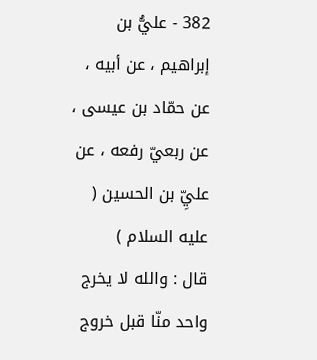382 - عليُّ بن إبراهيم ، عن أبيه ، عن حمّاد بن عيسى ، عن ربعيّ رفعه ، عن عليِّ بن الحسين ( عليه السلام )
قال : والله لا يخرج واحد منّا قبل خروج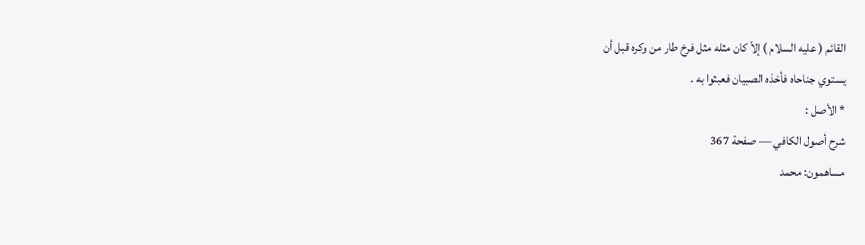القائم ( عليه السلام ) إلاّ كان مثله مثل فرخ طار من وكره قبل أن
يستوي جناحاه فأخذه الصبيان فعبثوا به .
* الأصل :
شرح أصول الكافي — صفحة 367
مساهمون: محمد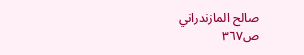صالح المازندراني
ص٣٦٧